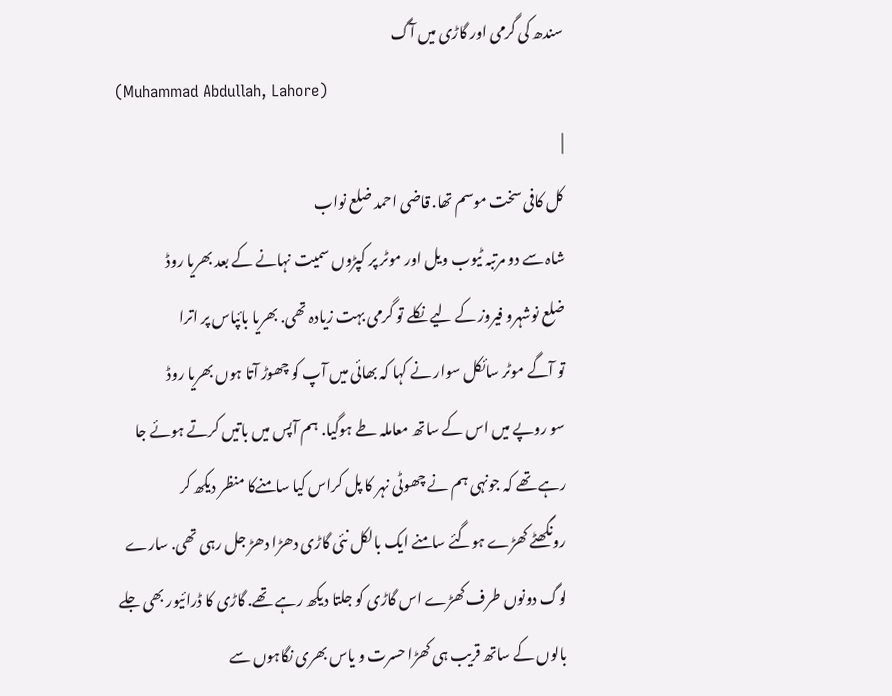سندھ کی گرمی اور گاڑی میں آگ
(Muhammad Abdullah, Lahore)
|
کل کافی سخت موسم تھا. قاضی احمد ضلع نواب
شاہ سے دو مرتبہ ٹیوب ویل اور موٹر پر کپڑوں سمیت نہانے کے بعد بھریا روڈ
ضلع نوشہرو فیروز کے لیے نکلے تو گرمی بہت زیادہ تھی. بھریا بائپاس پر اترا
تو آگے موٹر سائکل سوار نے کہا کہ بھائی میں آپ کو چھوڑ آتا ہوں بھریا روڈ
سو روپے میں اس کے ساتھ معاملہ طے ہوگیا. ہم آپس میں باتیں کرتے ہوئے جا
رہے تھے کہ جونہی ہم نے چھوٹی نہر کا پل کراس کیا سامنےکا منظر دیکھ کر
رونگھٹے کھڑے ہوگئے سامنے ایک بالکل نئی گاڑی دھڑا دھڑ جل رہی تھی. سارے
لوگ دونوں طرف کھڑے اس گاڑی کو جلتا دیکھ رہے تھے. گاڑی کا ڈرائیور بھی جلے
بالوں کے ساتھ قریب ہی کھڑا حسرت و یاس بھری نگاہوں سے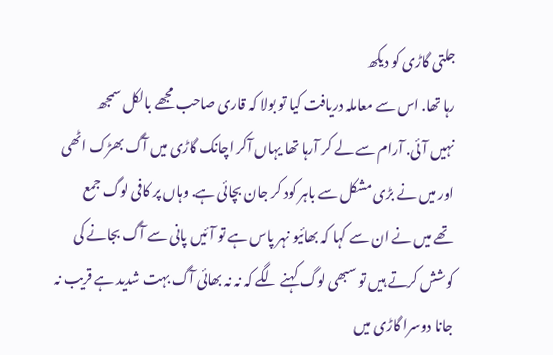جلتی گاڑی کو دیکھ
رہا تھا. اس سے معاملہ دریافت کیا تو بولا کہ قاری صاحب مجھے بالکل سمجھ
نہیں آئی. آرام سے لے کر آرہا تھا یہاں آکر اچانک گاڑی میں آگ بھڑک اٹھی
اور میں نے بڑی مشکل سے باہر کود کر جان بچائی ہے. وہاں پر کافی لوگ جمع
تھے میں نے ان سے کہا کہ بھائیو نہر پاس ہے تو آئیں پانی سے آگ بجانے کی
کوشش کرتے ہیں تو سبھی لوگ کہنے لگے کہ نہ نہ بھائی آگ بہت شدید ہے قریب نہ
جانا دوسرا گاڑی میں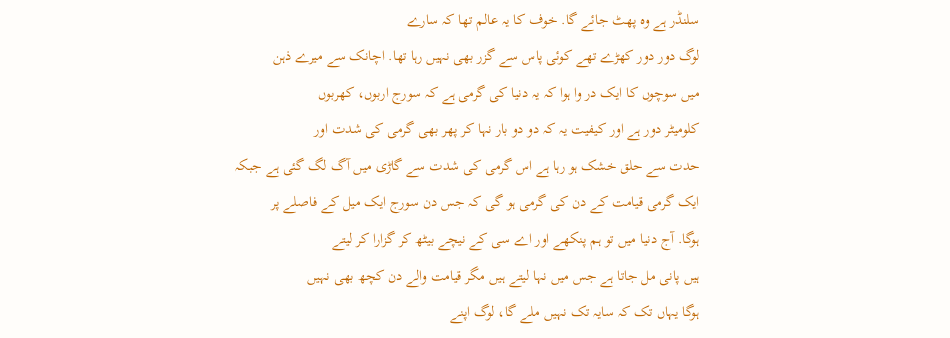سلنڈر ہے وہ پھٹ جائے گا. خوف کا یہ عالم تھا کہ سارے
لوگ دور دور کھڑے تھے کوئی پاس سے گزر بھی نہیں رہا تھا. اچانک سے میرے ذہن
میں سوچوں کا ایک در وا ہوا کہ یہ دنیا کی گرمی ہے کہ سورج اربوں، کھربوں
کلومیٹر دور ہے اور کیفیت یہ کہ دو دو بار نہا کر پھر بھی گرمی کی شدت اور
حدت سے حلق خشک ہو رہا ہے اس گرمی کی شدت سے گاڑی میں آگ لگ گئی ہے جبکہ
ایک گرمی قیامت کے دن کی گرمی ہو گی کہ جس دن سورج ایک میل کے فاصلے پر
ہوگا. آج دنیا میں تو ہم پنکھے اور اے سی کے نیچے بیٹھ کر گزارا کر لیتے
ہیں پانی مل جاتا ہے جس میں نہا لیتے ہیں مگر قیامت والے دن کچھ بھی نہیں
ہوگا یہاں تک کہ سایہ تک نہیں ملے گا، لوگ اپنے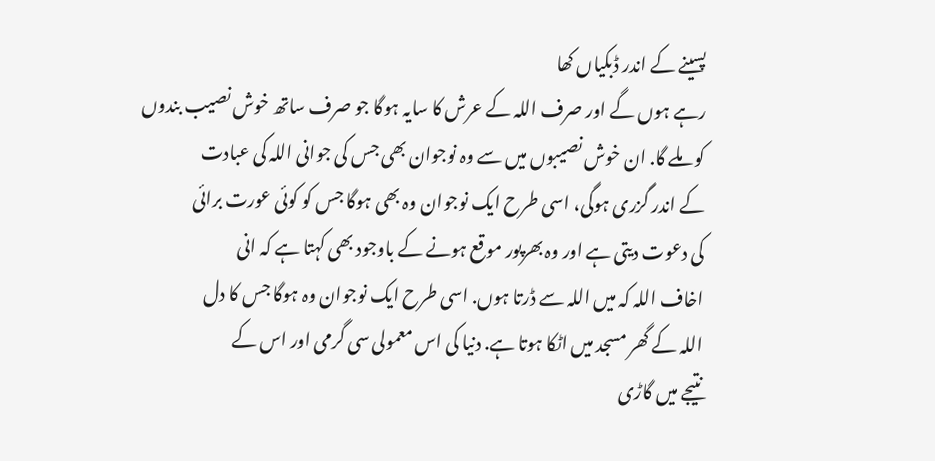پسینے کے اندر ڈبکیاں کھا
رہے ہوں گے اور صرف اللہ کے عرش کا سایہ ہوگا جو صرف ساتھ خوش نصیب بندوں
کو ملے گا. ان خوش نصیبوں میں سے وہ نوجوان بھی جس کی جوانی اللہ کی عبادت
کے اندر گزری ہوگی، اسی طرح ایک نوجوان وہ بھی ہوگا جس کو کوئی عورت برائی
کی دعوت دیتی ہے اور وہ بھرپور موقع ہونے کے باوجود بھی کہتا ہے کہ انی
اخاف اللہ کہ میں اللہ سے ڈرتا ہوں. اسی طرح ایک نوجوان وہ ہوگا جس کا دل
اللہ کے گھر مسجد میں اٹکا ہوتا ہے. دنیا کی اس معمولی سی گرمی اور اس کے
نتیجے میں گاڑی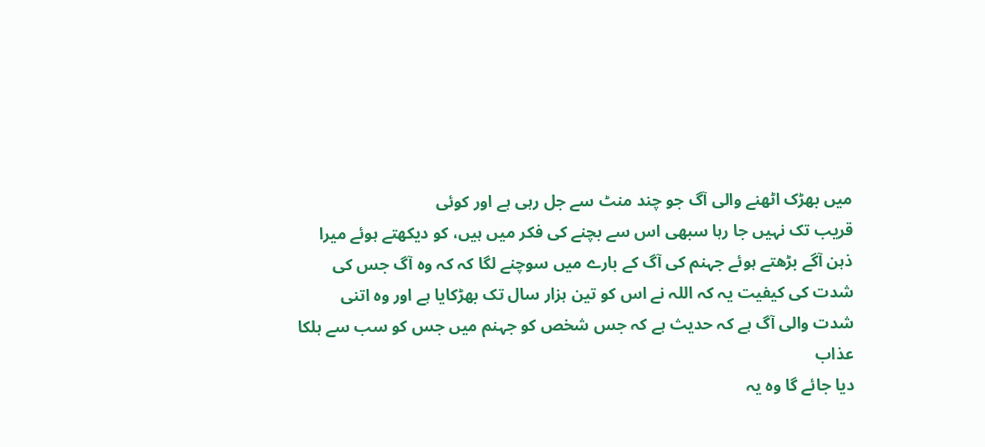میں بھڑک اٹھنے والی آگ جو چند منٹ سے جل رہی ہے اور کوئی
قریب تک نہیں جا رہا سبھی اس سے بچنے کی فکر میں ہیں، کو دیکھتے ہوئے میرا
ذہن آگے بڑھتے ہوئے جہنم کی آگ کے بارے میں سوچنے لگا کہ کہ وہ آگ جس کی
شدت کی کیفیت یہ کہ اللہ نے اس کو تین ہزار سال تک بھڑکایا ہے اور وہ اتنی
شدت والی آگ ہے کہ حدیث ہے کہ جس شخص کو جہنم میں جس کو سب سے ہلکا عذاب
دیا جائے گا وہ یہ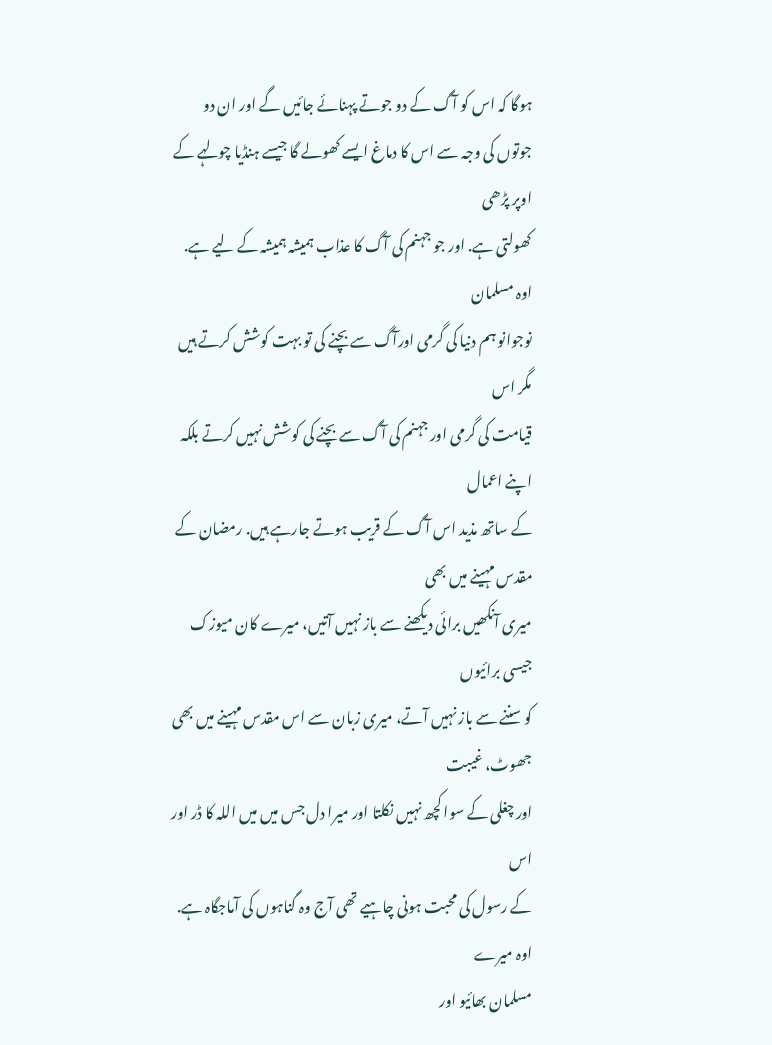ہوگا کہ اس کو آگ کے دو جوتے پہنائے جائیں گے اور ان دو
جوتوں کی وجہ سے اس کا دماغ ایسے کھولے گا جیسے ہنڈیا چولہے کے اوپر پڑھی
کھولتی ہے. اور جو جہنم کی آگ کا عذاب ہمیشہ ہمیشہ کے لیے ہے. اوہ مسلمان
نوجوانو ہم دنیا کی گرمی اورآگ سے بچنے کی تو بہت کوشش کرتے ہیں مگر اس
قیامت کی گرمی اور جہنم کی آگ سے بچنے کی کوشش نہیں کرتے بلکہ اپنے اعمال
کے ساتھ مذید اس آگ کے قریب ہوتے جارہے ہیں. رمضان کے مقدس مہینے میں بھی
میری آنکھیں برائی دیکھنے سے باز نہیں آتیں، میرے کان میوزک جیسی برائیوں
کو سننے سے باز نہیں آتے، میری زبان سے اس مقدس مہینے میں بھی جھوٹ، غیبت
اور چغلی کے سوا کچھ نہیں نکلتا اور میرا دل جس میں میں اللہ کا ڈر اور اس
کے رسول کی محبت ہونی چاہیے تھی آج وہ گناہوں کی آماجگاہ ہے. اوہ میرے
مسلمان بھائیو اور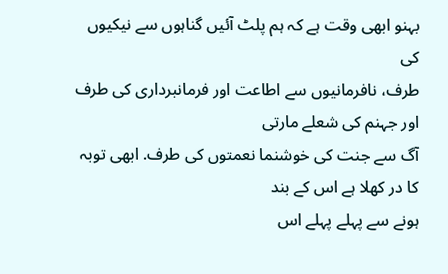بہنو ابھی وقت ہے کہ ہم پلٹ آئیں گناہوں سے نیکیوں کی
طرف، نافرمانیوں سے اطاعت اور فرمانبرداری کی طرف اور جہنم کی شعلے مارتی
آگ سے جنت کی خوشنما نعمتوں کی طرف. ابھی توبہ کا در کھلا ہے اس کے بند
ہونے سے پہلے پہلے اس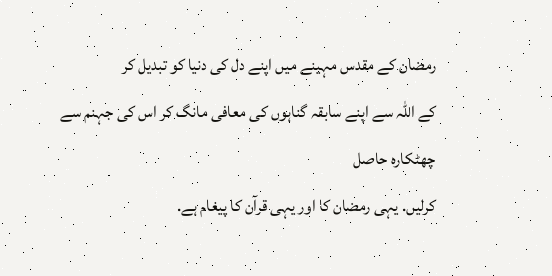رمضان کے مقدس مہینے میں اپنے دل کی دنیا کو تبدیل کر
کے اللہ سے اپنے سابقہ گناہوں کی معافی مانگ کر اس کی جہنم سے چھٹکارہ حاصل
کرلیں. یہی رمضان کا اور یہی قرآن کا پیغام ہے.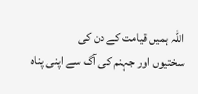اللہ ہمیں قیامت کے دن کی
سختیوں اور جہنم کی آگ سے اپنی پناہ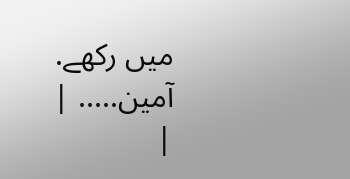میں رکھے. آمین..... |
|